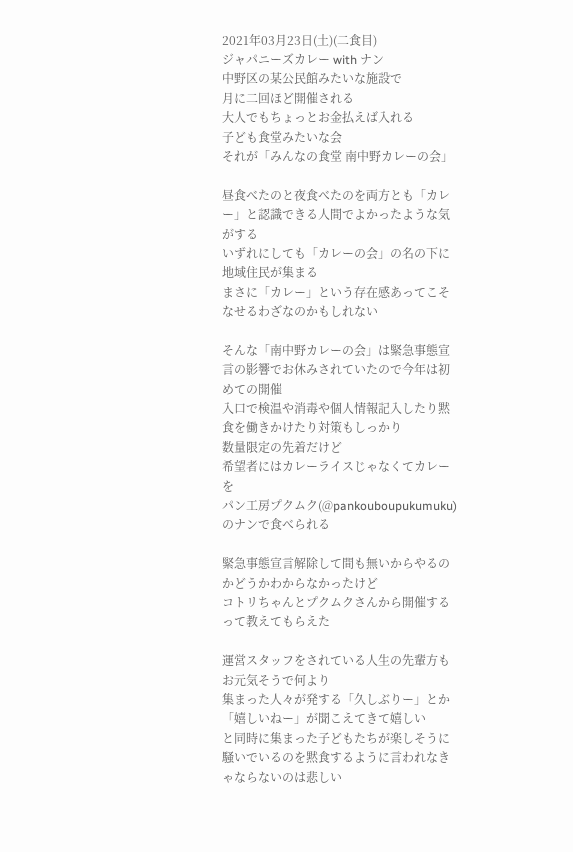2021年03月23日(土)(二食目)
ジャパニーズカレー with ナン
中野区の某公民館みたいな施設で
月に二回ほど開催される
大人でもちょっとお金払えば入れる
子ども食堂みたいな会
それが「みんなの食堂 南中野カレーの会」

昼食べたのと夜食べたのを両方とも「カレー」と認識できる人間でよかったような気がする
いずれにしても「カレーの会」の名の下に地域住民が集まる
まさに「カレー」という存在感あってこそなせるわざなのかもしれない

そんな「南中野カレーの会」は緊急事態宣言の影響でお休みされていたので今年は初めての開催
入口で検温や消毒や個人情報記入したり黙食を働きかけたり対策もしっかり
数量限定の先着だけど
希望者にはカレーライスじゃなくてカレーを
パン工房プクムク(@pankouboupukumuku)のナンで食べられる

緊急事態宣言解除して間も無いからやるのかどうかわからなかったけど
コトリちゃんとプクムクさんから開催するって教えてもらえた

運営スタッフをされている人生の先輩方もお元気そうで何より
集まった人々が発する「久しぶりー」とか「嬉しいねー」が聞こえてきて嬉しい
と同時に集まった子どもたちが楽しそうに騒いでいるのを黙食するように言われなきゃならないのは悲しい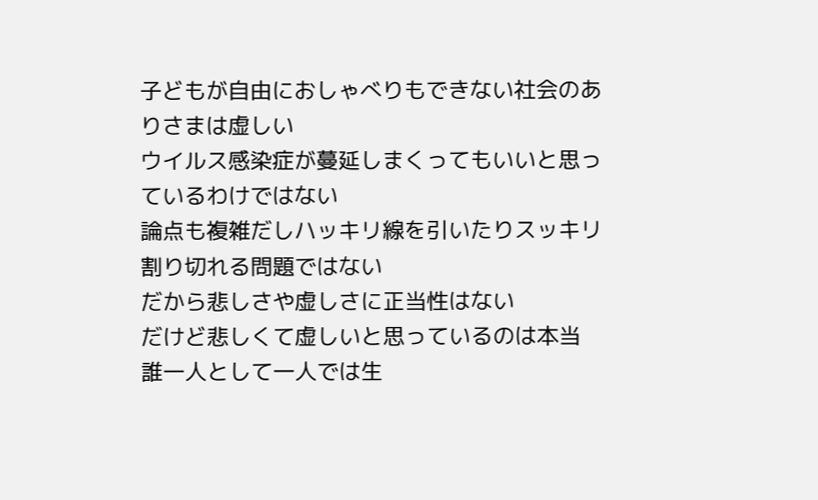子どもが自由におしゃべりもできない社会のありさまは虚しい
ウイルス感染症が蔓延しまくってもいいと思っているわけではない
論点も複雑だしハッキリ線を引いたりスッキリ割り切れる問題ではない
だから悲しさや虚しさに正当性はない
だけど悲しくて虚しいと思っているのは本当
誰一人として一人では生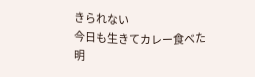きられない
今日も生きてカレー食べた
明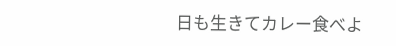日も生きてカレー食べよ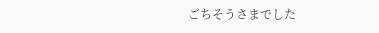ごちそうさまでした